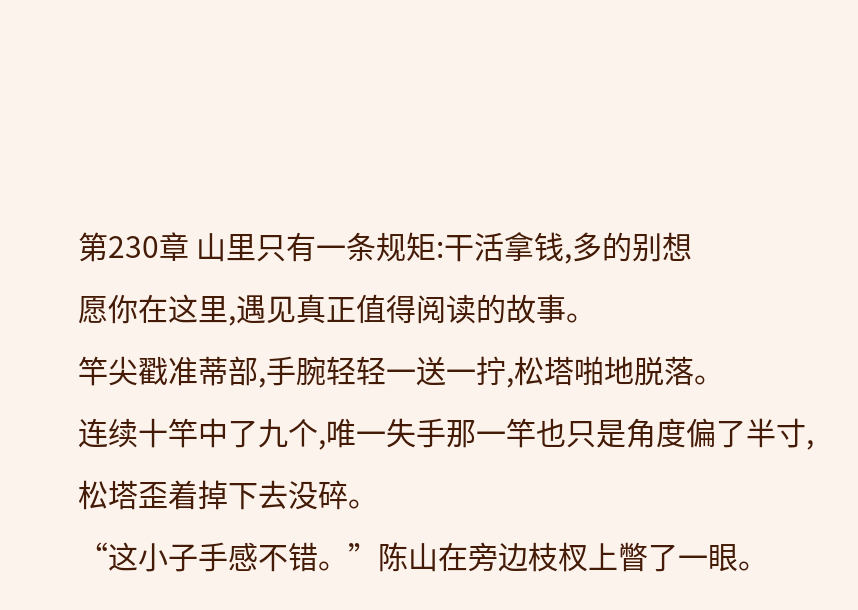第230章 山里只有一条规矩:干活拿钱,多的别想
愿你在这里,遇见真正值得阅读的故事。
竿尖戳准蒂部,手腕轻轻一送一拧,松塔啪地脱落。
连续十竿中了九个,唯一失手那一竿也只是角度偏了半寸,松塔歪着掉下去没碎。
“这小子手感不错。”陈山在旁边枝杈上瞥了一眼。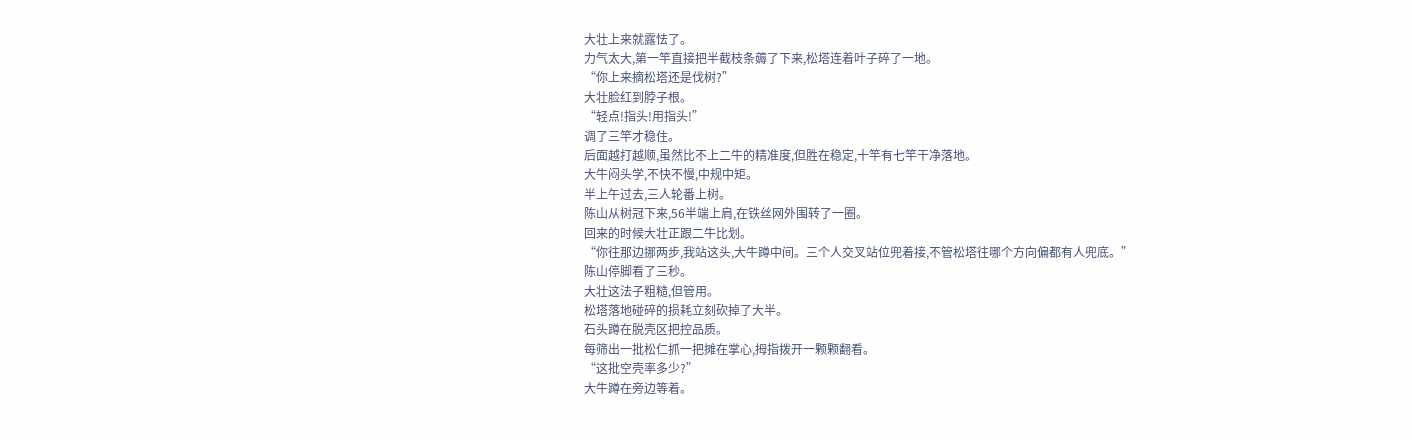大壮上来就露怯了。
力气太大,第一竿直接把半截枝条薅了下来,松塔连着叶子碎了一地。
“你上来摘松塔还是伐树?”
大壮脸红到脖子根。
“轻点!指头!用指头!”
调了三竿才稳住。
后面越打越顺,虽然比不上二牛的精准度,但胜在稳定,十竿有七竿干净落地。
大牛闷头学,不快不慢,中规中矩。
半上午过去,三人轮番上树。
陈山从树冠下来,56半端上肩,在铁丝网外围转了一圈。
回来的时候大壮正跟二牛比划。
“你往那边挪两步,我站这头,大牛蹲中间。三个人交叉站位兜着接,不管松塔往哪个方向偏都有人兜底。”
陈山停脚看了三秒。
大壮这法子粗糙,但管用。
松塔落地碰碎的损耗立刻砍掉了大半。
石头蹲在脱壳区把控品质。
每筛出一批松仁抓一把摊在掌心,拇指拨开一颗颗翻看。
“这批空壳率多少?”
大牛蹲在旁边等着。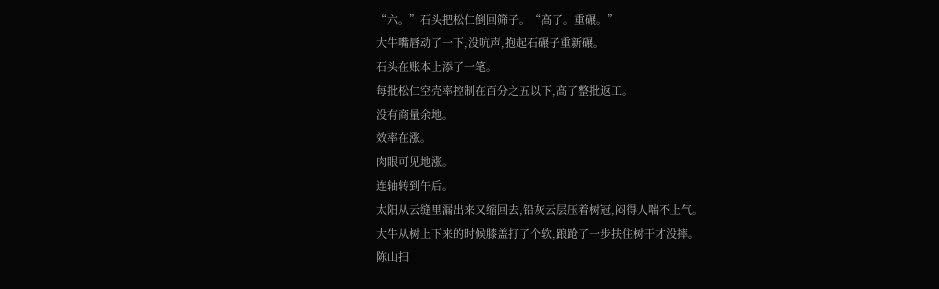“六。”石头把松仁倒回筛子。“高了。重碾。”
大牛嘴唇动了一下,没吭声,抱起石碾子重新碾。
石头在账本上添了一笔。
每批松仁空壳率控制在百分之五以下,高了整批返工。
没有商量余地。
效率在涨。
肉眼可见地涨。
连轴转到午后。
太阳从云缝里漏出来又缩回去,铅灰云层压着树冠,闷得人喘不上气。
大牛从树上下来的时候膝盖打了个软,踉跄了一步扶住树干才没摔。
陈山扫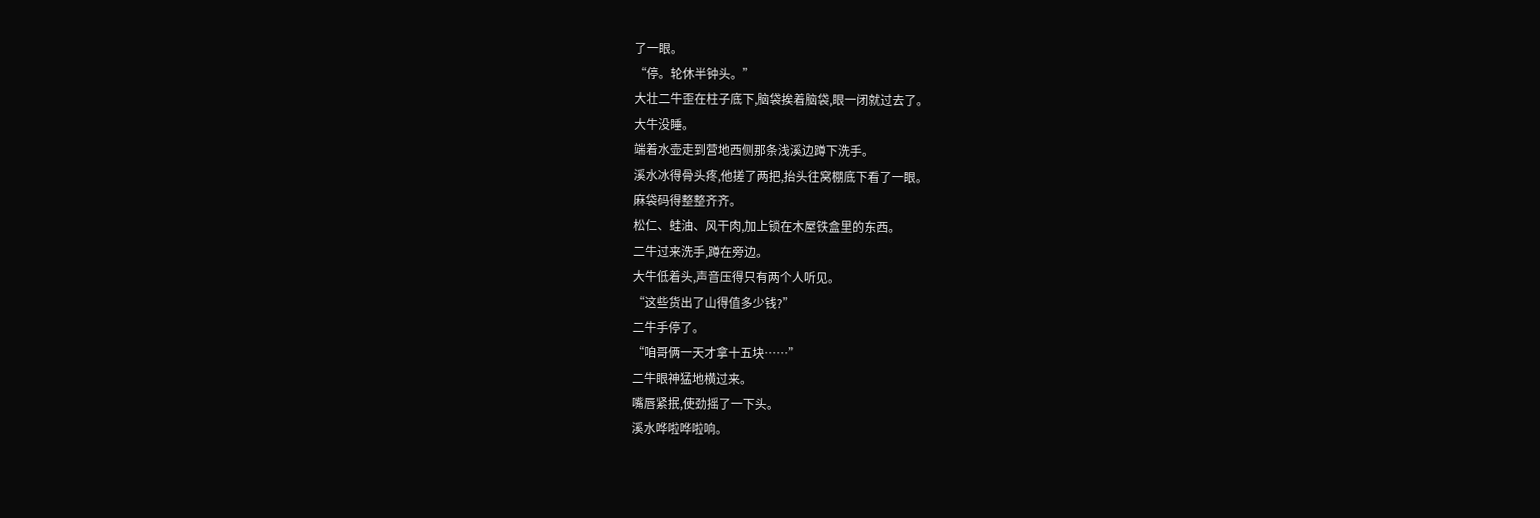了一眼。
“停。轮休半钟头。”
大壮二牛歪在柱子底下,脑袋挨着脑袋,眼一闭就过去了。
大牛没睡。
端着水壶走到营地西侧那条浅溪边蹲下洗手。
溪水冰得骨头疼,他搓了两把,抬头往窝棚底下看了一眼。
麻袋码得整整齐齐。
松仁、蛙油、风干肉,加上锁在木屋铁盒里的东西。
二牛过来洗手,蹲在旁边。
大牛低着头,声音压得只有两个人听见。
“这些货出了山得值多少钱?”
二牛手停了。
“咱哥俩一天才拿十五块……”
二牛眼神猛地横过来。
嘴唇紧抿,使劲摇了一下头。
溪水哗啦哗啦响。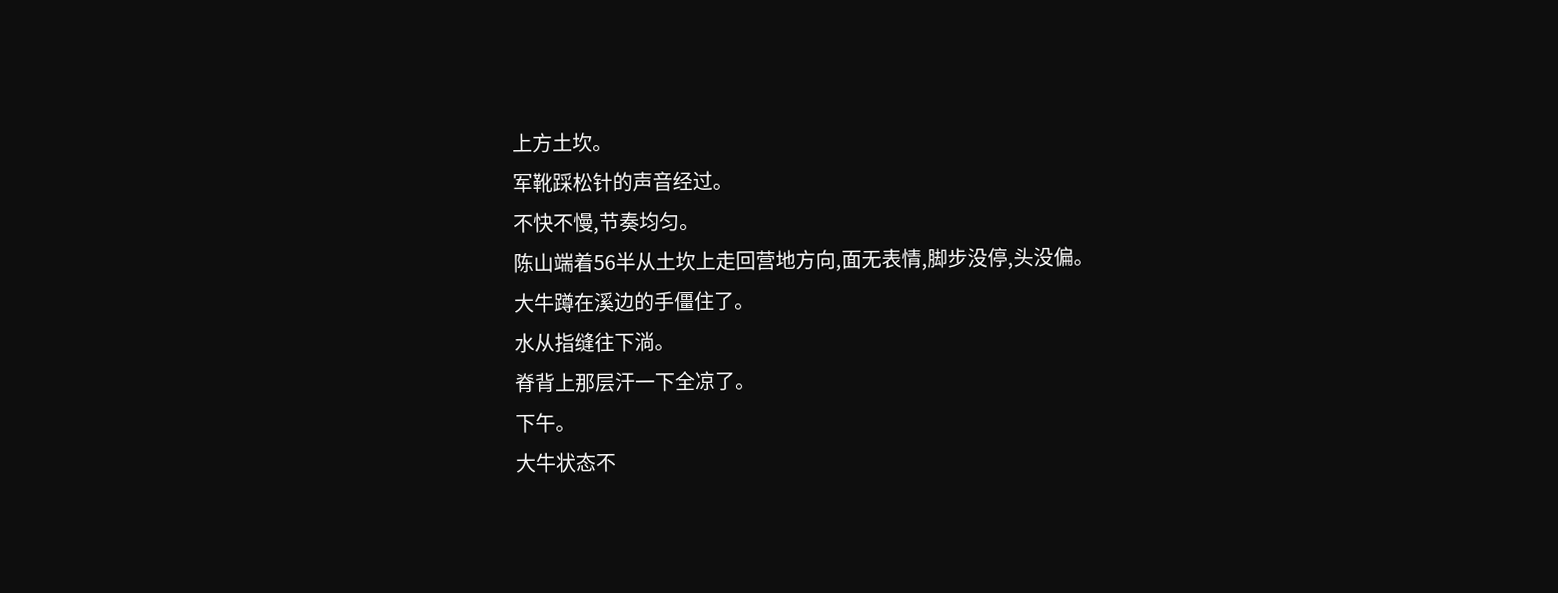上方土坎。
军靴踩松针的声音经过。
不快不慢,节奏均匀。
陈山端着56半从土坎上走回营地方向,面无表情,脚步没停,头没偏。
大牛蹲在溪边的手僵住了。
水从指缝往下淌。
脊背上那层汗一下全凉了。
下午。
大牛状态不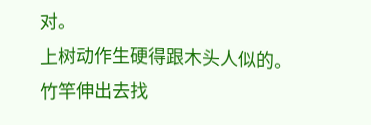对。
上树动作生硬得跟木头人似的。
竹竿伸出去找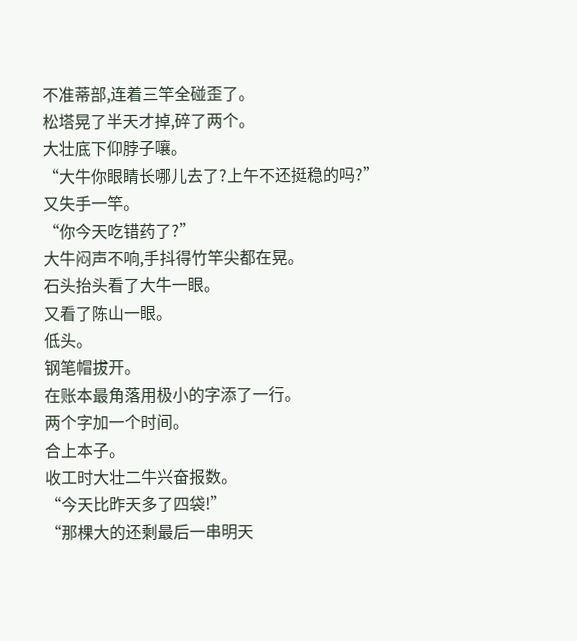不准蒂部,连着三竿全碰歪了。
松塔晃了半天才掉,碎了两个。
大壮底下仰脖子嚷。
“大牛你眼睛长哪儿去了?上午不还挺稳的吗?”
又失手一竿。
“你今天吃错药了?”
大牛闷声不响,手抖得竹竿尖都在晃。
石头抬头看了大牛一眼。
又看了陈山一眼。
低头。
钢笔帽拔开。
在账本最角落用极小的字添了一行。
两个字加一个时间。
合上本子。
收工时大壮二牛兴奋报数。
“今天比昨天多了四袋!”
“那棵大的还剩最后一串明天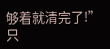够着就清完了!”
只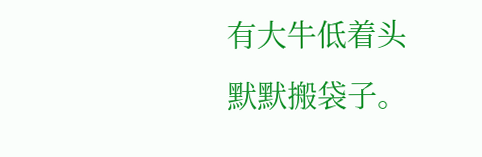有大牛低着头默默搬袋子。